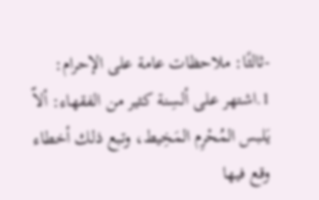-ثالثًا: ملاحظات عامة على الإحرام:
1.اشتهر على ألسِنة كثير من الفقهاء: ألاّ يَلبس المُحْرِم المَخِيط، وتبع ذلك أخطاء وقع فيها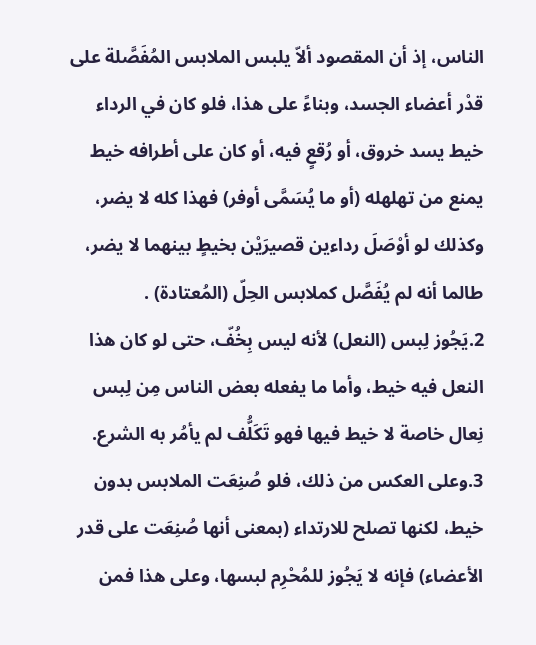الناس، إذ أن المقصود ألاّ يلبس الملابس المُفَصَّلة على قدْر أعضاء الجسد، وبناءً على هذا، فلو كان في الرداء خيط يسد خروق، أو رُقعٍ فيه، أو كان على أطرافه خيط يمنع من تهلهله (أو ما يُسَمَّى أوفر) فهذا كله لا يضر، وكذلك لو أوْصَلَ رداءين قصيرَيْن بخيطٍ بينهما لا يضر، طالما أنه لم يُفَصَّل كملابس الحِلّ (المُعتادة) .
2.يَجُوز لِبس (النعل) لأنه ليس بِخُفّ، حتى لو كان هذا النعل فيه خيط، وأما ما يفعله بعض الناس مِن لِبس نِعال خاصة لا خيط فيها فهو تَكَلُّف لم يأمُر به الشرع.
3.وعلى العكس من ذلك، فلو صُنِعَت الملابس بدون خيط، لكنها تصلح للارتداء (بمعنى أنها صُنِعَت على قدر الأعضاء) فإنه لا يَجُوز للمُحْرِم لبسها، وعلى هذا فمن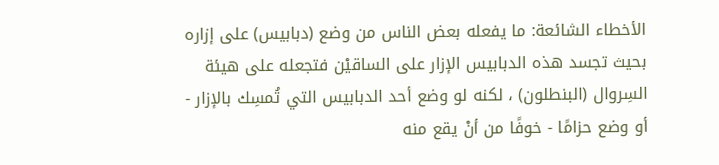الأخطاء الشائعة: ما يفعله بعض الناس من وضع (دبابيس) على إزاره بحيث تجسد هذه الدبابيس الإزار على الساقيْن فتجعله على هيئة السِروال (البنطلون) ، لكنه لو وضع أحد الدبابيس التي تُمسِك بالإزار - أو وضع حزامًا - خوفًا من أنْ يقع منه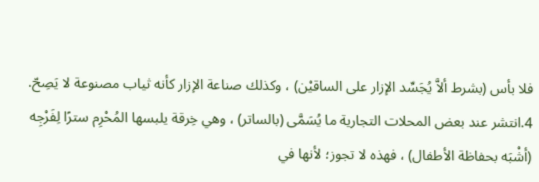فلا بأس (بشرط ألاَّ يُجَسِّد الإزار على الساقيْن) ، وكذلك صناعة الإزار كأنه ثياب مصنوعة لا يَصِحّ.
4.انتشر عند بعض المحلات التجارية ما يُسَمَّى (بالساتر) ، وهي خِرقة يلبسها المُحْرِم سترًا لِفَرْجِه (أشْبَه بحفاظة الأطفال) ، فهذه لا تجوز؛ لأنها في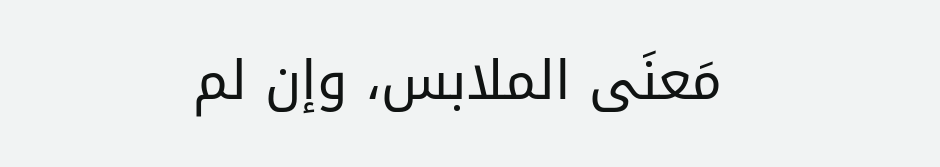مَعنَى الملابس، وإن لم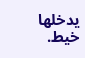يدخلها خيط.